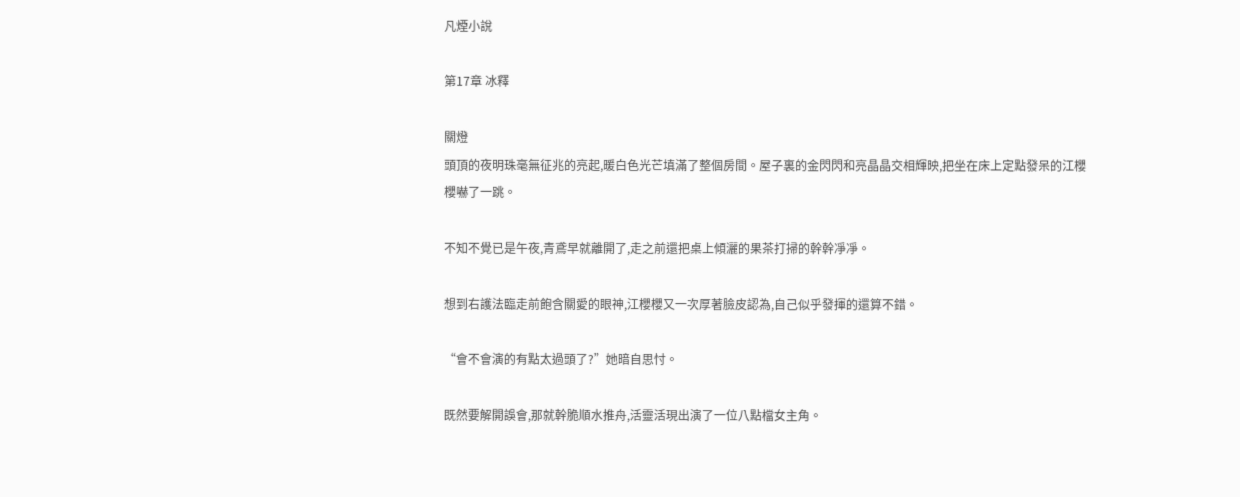凡煙小說

第17章 冰釋

關燈
頭頂的夜明珠毫無征兆的亮起,暖白色光芒填滿了整個房間。屋子裏的金閃閃和亮晶晶交相輝映,把坐在床上定點發呆的江櫻櫻嚇了一跳。

不知不覺已是午夜,青鳶早就離開了,走之前還把桌上傾灑的果茶打掃的幹幹凈凈。

想到右護法臨走前飽含關愛的眼神,江櫻櫻又一次厚著臉皮認為,自己似乎發揮的還算不錯。

“會不會演的有點太過頭了?”她暗自思忖。

既然要解開誤會,那就幹脆順水推舟,活靈活現出演了一位八點檔女主角。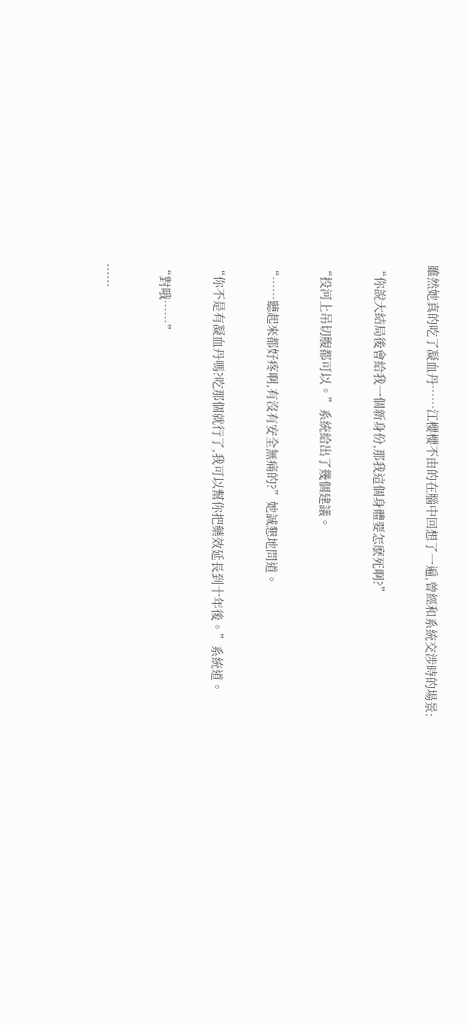雖然她真的吃了凝血丹……江櫻櫻不由的在腦中回想了一遍,曾經和系統交涉時的場景:

“你說大結局後會給我一個新身份,那我這個身體要怎麽死啊?”

“投河上吊切腹都可以。”系統給出了幾個建議。

“……聽起來都好疼啊,有沒有安全無痛的?”她誠懇地問道。

“你不是有凝血丹嗎?吃那個就行了,我可以幫你把藥效延長到十年後。”系統道。

“對哦……”

......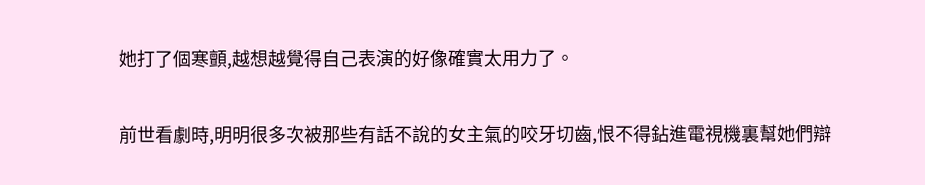她打了個寒顫,越想越覺得自己表演的好像確實太用力了。

前世看劇時,明明很多次被那些有話不說的女主氣的咬牙切齒,恨不得鉆進電視機裏幫她們辯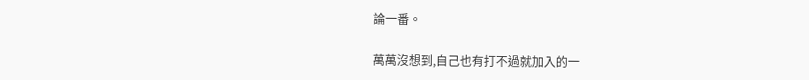論一番。

萬萬沒想到,自己也有打不過就加入的一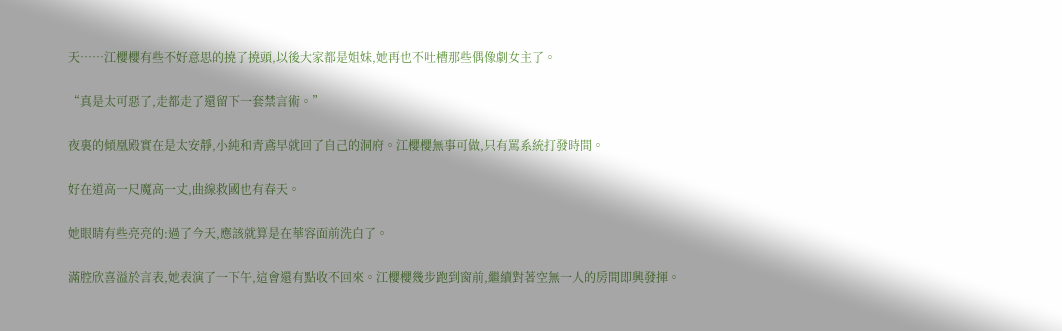天……江櫻櫻有些不好意思的撓了撓頭,以後大家都是姐妹,她再也不吐槽那些偶像劇女主了。

“真是太可惡了,走都走了還留下一套禁言術。”

夜裏的傾凰殿實在是太安靜,小純和青鳶早就回了自己的洞府。江櫻櫻無事可做,只有罵系統打發時間。

好在道高一尺魔高一丈,曲線救國也有春天。

她眼睛有些亮亮的:過了今天,應該就算是在華容面前洗白了。

滿腔欣喜溢於言表,她表演了一下午,這會還有點收不回來。江櫻櫻幾步跑到窗前,繼續對著空無一人的房間即興發揮。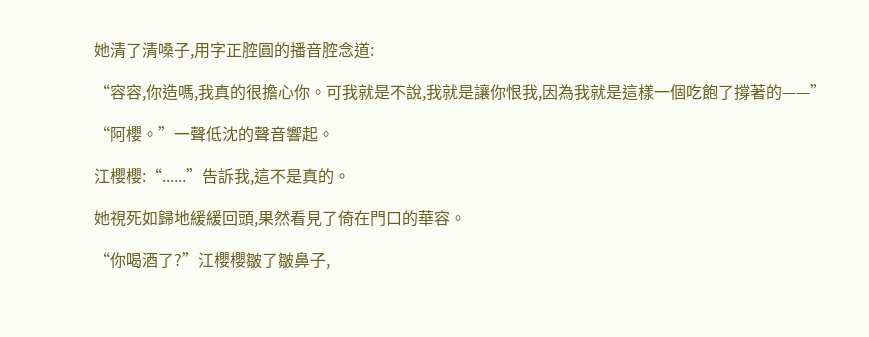她清了清嗓子,用字正腔圓的播音腔念道:

“容容,你造嗎,我真的很擔心你。可我就是不說,我就是讓你恨我,因為我就是這樣一個吃飽了撐著的——”

“阿櫻。”一聲低沈的聲音響起。

江櫻櫻:“......”告訴我,這不是真的。

她視死如歸地緩緩回頭,果然看見了倚在門口的華容。

“你喝酒了?”江櫻櫻皺了皺鼻子,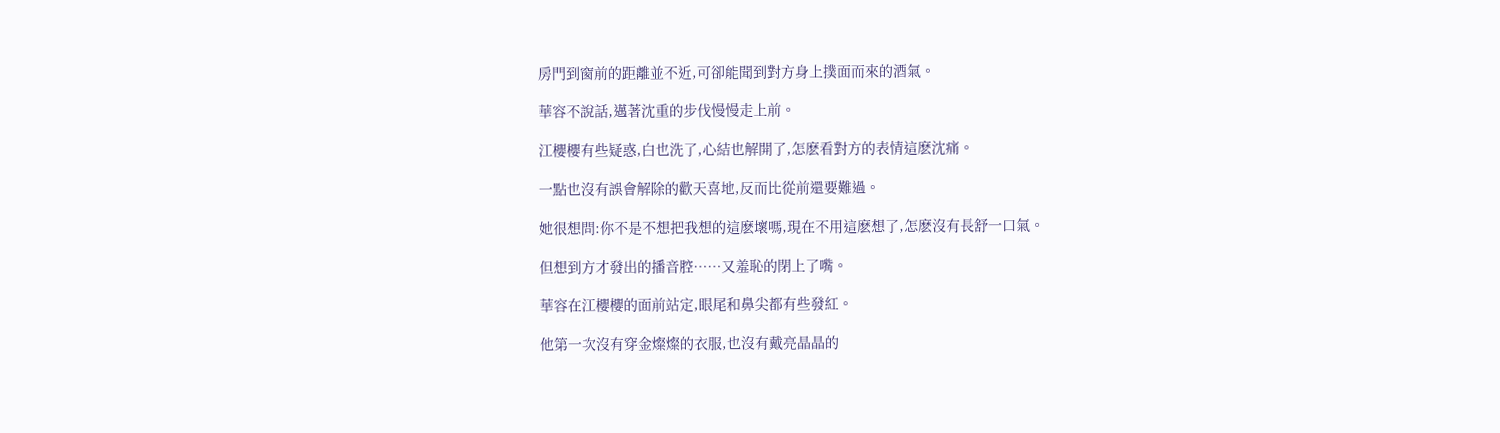房門到窗前的距離並不近,可卻能聞到對方身上撲面而來的酒氣。

華容不說話,邁著沈重的步伐慢慢走上前。

江櫻櫻有些疑惑,白也洗了,心結也解開了,怎麽看對方的表情這麽沈痛。

一點也沒有誤會解除的歡天喜地,反而比從前還要難過。

她很想問:你不是不想把我想的這麽壞嗎,現在不用這麽想了,怎麽沒有長舒一口氣。

但想到方才發出的播音腔……又羞恥的閉上了嘴。

華容在江櫻櫻的面前站定,眼尾和鼻尖都有些發紅。

他第一次沒有穿金燦燦的衣服,也沒有戴亮晶晶的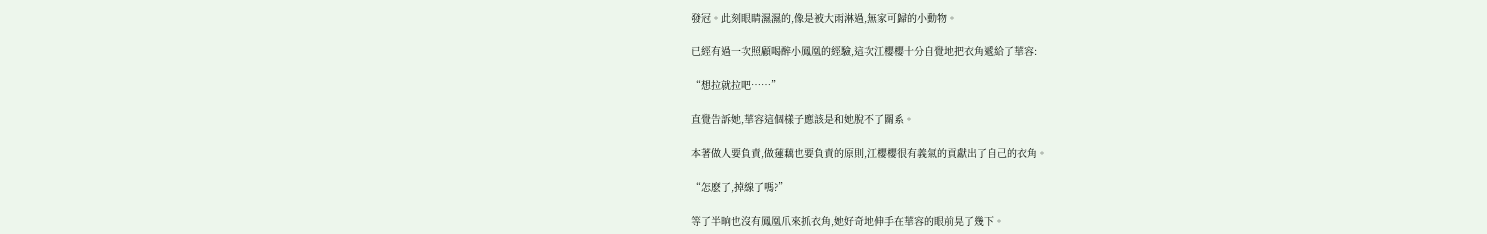發冠。此刻眼睛濕濕的,像是被大雨淋過,無家可歸的小動物。

已經有過一次照顧喝醉小鳳凰的經驗,這次江櫻櫻十分自覺地把衣角遞給了華容:

“想拉就拉吧……”

直覺告訴她,華容這個樣子應該是和她脫不了關系。

本著做人要負責,做蓮藕也要負責的原則,江櫻櫻很有義氣的貢獻出了自己的衣角。

“怎麽了,掉線了嗎?”

等了半晌也沒有鳳凰爪來抓衣角,她好奇地伸手在華容的眼前晃了幾下。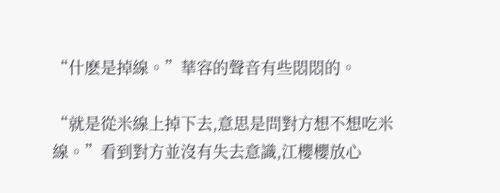“什麽是掉線。”華容的聲音有些悶悶的。

“就是從米線上掉下去,意思是問對方想不想吃米線。”看到對方並沒有失去意識,江櫻櫻放心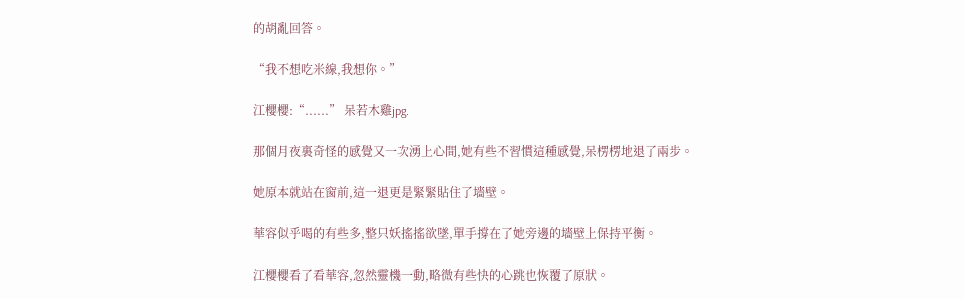的胡亂回答。

“我不想吃米線,我想你。”

江櫻櫻:“......” 呆若木雞jpg.

那個月夜裏奇怪的感覺又一次湧上心間,她有些不習慣這種感覺,呆楞楞地退了兩步。

她原本就站在窗前,這一退更是緊緊貼住了墻壁。

華容似乎喝的有些多,整只妖搖搖欲墜,單手撐在了她旁邊的墻壁上保持平衡。

江櫻櫻看了看華容,忽然靈機一動,略微有些快的心跳也恢覆了原狀。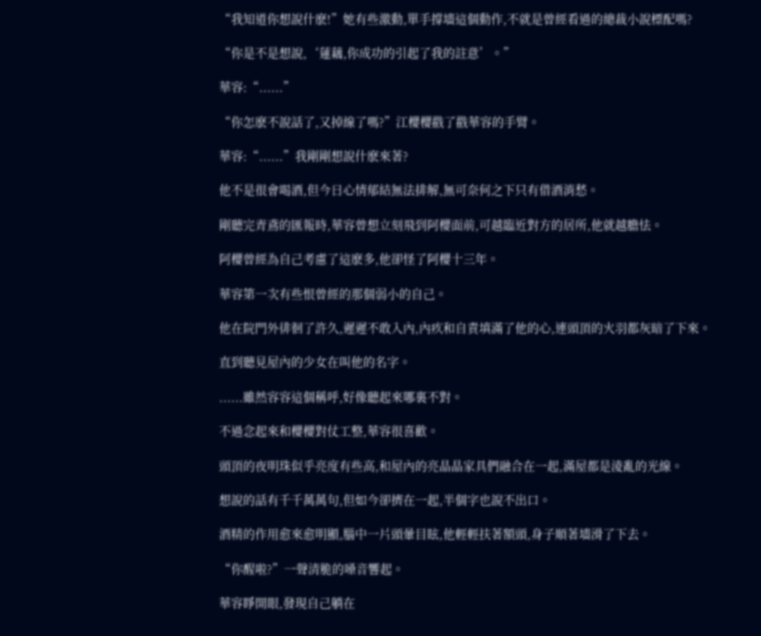“我知道你想說什麽!”她有些激動,單手撐墻這個動作,不就是曾經看過的總裁小說標配嗎?

“你是不是想說,‘蓮藕,你成功的引起了我的註意’。”

華容:“......”

“你怎麽不說話了,又掉線了嗎?”江櫻櫻戳了戳華容的手臂。

華容:“......”我剛剛想說什麽來著?

他不是很會喝酒,但今日心情郁結無法排解,無可奈何之下只有借酒消愁。

剛聽完青鳶的匯報時,華容曾想立刻飛到阿櫻面前,可越臨近對方的居所,他就越膽怯。

阿櫻曾經為自己考慮了這麽多,他卻怪了阿櫻十三年。

華容第一次有些恨曾經的那個弱小的自己。

他在院門外徘徊了許久,遲遲不敢入內,內疚和自責填滿了他的心,連頭頂的火羽都灰暗了下來。

直到聽見屋內的少女在叫他的名字。

......雖然容容這個稱呼,好像聽起來哪裏不對。

不過念起來和櫻櫻對仗工整,華容很喜歡。

頭頂的夜明珠似乎亮度有些高,和屋內的亮晶晶家具們融合在一起,滿屋都是淩亂的光線。

想說的話有千千萬萬句,但如今卻擠在一起,半個字也說不出口。

酒精的作用愈來愈明顯,腦中一片頭暈目眩,他輕輕扶著額頭,身子順著墻滑了下去。

“你醒啦?”一聲清脆的嗓音響起。

華容睜開眼,發現自己躺在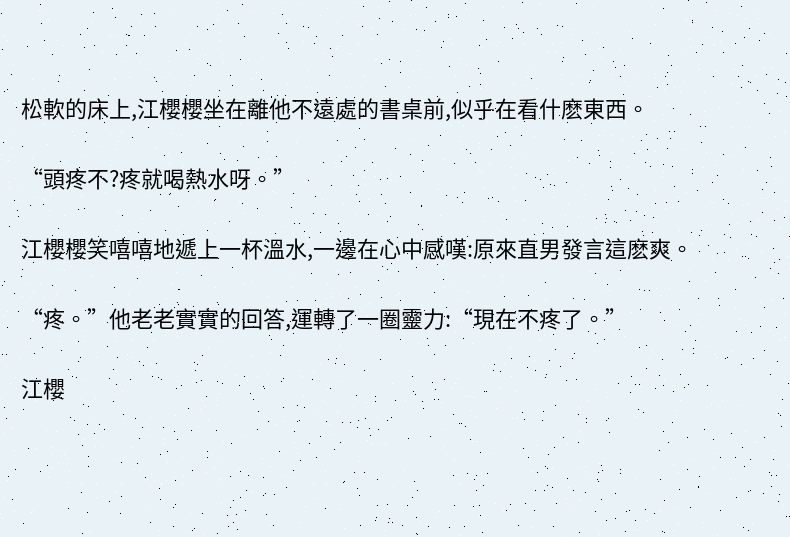松軟的床上,江櫻櫻坐在離他不遠處的書桌前,似乎在看什麽東西。

“頭疼不?疼就喝熱水呀。”

江櫻櫻笑嘻嘻地遞上一杯溫水,一邊在心中感嘆:原來直男發言這麽爽。

“疼。”他老老實實的回答,運轉了一圈靈力:“現在不疼了。”

江櫻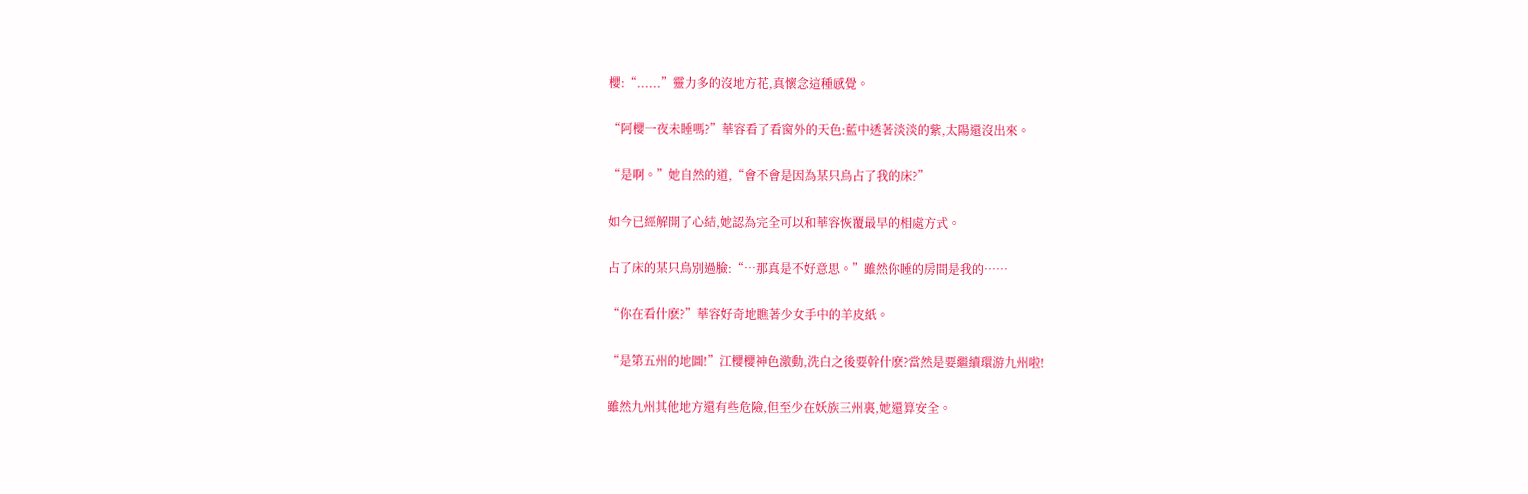櫻:“......”靈力多的沒地方花,真懷念這種感覺。

“阿櫻一夜未睡嗎?”華容看了看窗外的天色:藍中透著淡淡的紫,太陽還沒出來。

“是啊。”她自然的道,“會不會是因為某只鳥占了我的床?”

如今已經解開了心結,她認為完全可以和華容恢覆最早的相處方式。

占了床的某只鳥別過臉:“…那真是不好意思。”雖然你睡的房間是我的……

“你在看什麽?”華容好奇地瞧著少女手中的羊皮紙。

“是第五州的地圖!”江櫻櫻神色激動,洗白之後要幹什麽?當然是要繼續環游九州啦!

雖然九州其他地方還有些危險,但至少在妖族三州裏,她還算安全。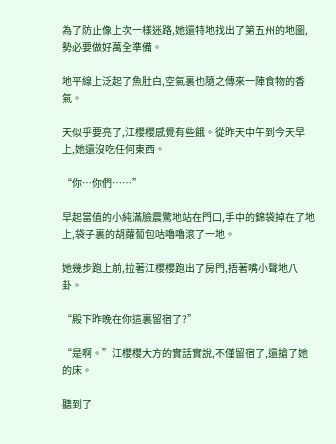為了防止像上次一樣迷路,她還特地找出了第五州的地圖,勢必要做好萬全準備。

地平線上泛起了魚肚白,空氣裏也隨之傳來一陣食物的香氣。

天似乎要亮了,江櫻櫻感覺有些餓。從昨天中午到今天早上,她還沒吃任何東西。

“你…你們……”

早起當值的小純滿臉震驚地站在門口,手中的錦袋掉在了地上,袋子裏的胡蘿蔔包咕嚕嚕滾了一地。

她幾步跑上前,拉著江櫻櫻跑出了房門,捂著嘴小聲地八卦。

“殿下昨晚在你這裏留宿了?”

“是啊。”江櫻櫻大方的實話實說,不僅留宿了,還搶了她的床。

聽到了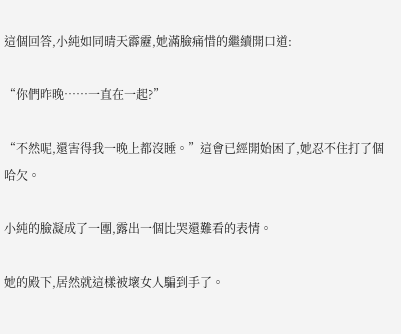這個回答,小純如同晴天霹靂,她滿臉痛惜的繼續開口道:

“你們昨晚……一直在一起?”

“不然呢,還害得我一晚上都沒睡。”這會已經開始困了,她忍不住打了個哈欠。

小純的臉凝成了一團,露出一個比哭還難看的表情。

她的殿下,居然就這樣被壞女人騙到手了。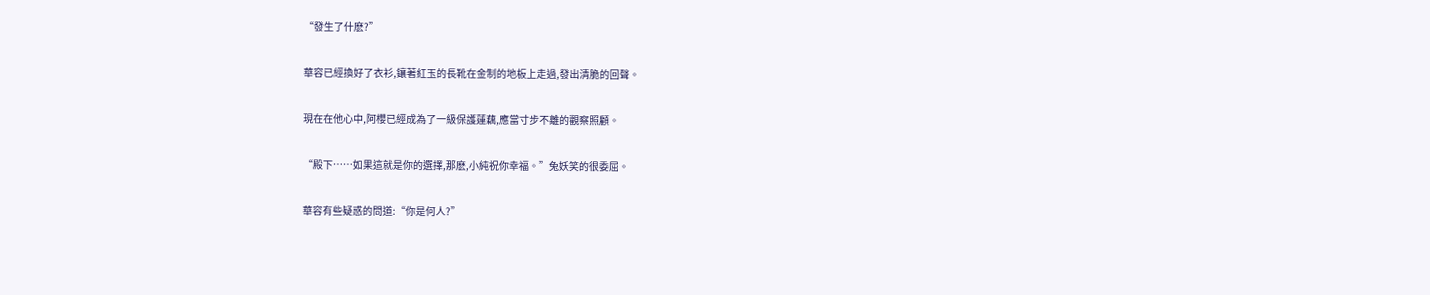“發生了什麽?”

華容已經換好了衣衫,鑲著紅玉的長靴在金制的地板上走過,發出清脆的回聲。

現在在他心中,阿櫻已經成為了一級保護蓮藕,應當寸步不離的觀察照顧。

“殿下……如果這就是你的選擇,那麽,小純祝你幸福。”兔妖笑的很委屈。

華容有些疑惑的問道:“你是何人?”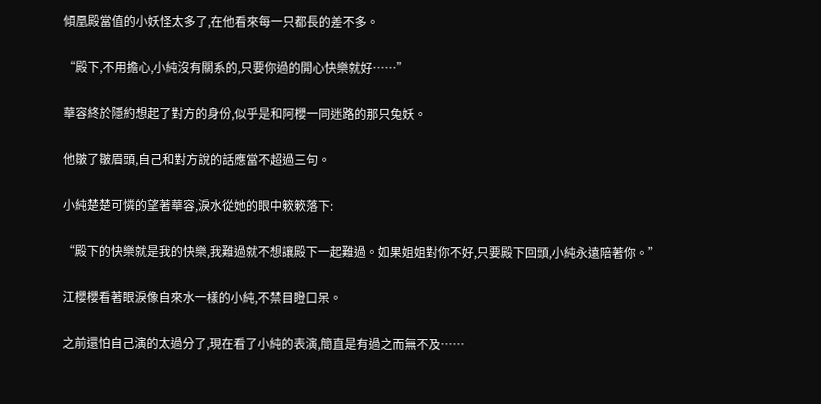傾凰殿當值的小妖怪太多了,在他看來每一只都長的差不多。

“殿下,不用擔心,小純沒有關系的,只要你過的開心快樂就好……”

華容終於隱約想起了對方的身份,似乎是和阿櫻一同迷路的那只兔妖。

他皺了皺眉頭,自己和對方說的話應當不超過三句。

小純楚楚可憐的望著華容,淚水從她的眼中簌簌落下:

“殿下的快樂就是我的快樂,我難過就不想讓殿下一起難過。如果姐姐對你不好,只要殿下回頭,小純永遠陪著你。”

江櫻櫻看著眼淚像自來水一樣的小純,不禁目瞪口呆。

之前還怕自己演的太過分了,現在看了小純的表演,簡直是有過之而無不及……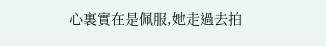心裏實在是佩服,她走過去拍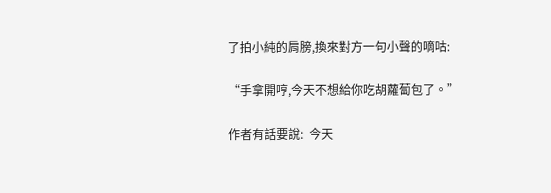了拍小純的肩膀,換來對方一句小聲的嘀咕:

“手拿開哼,今天不想給你吃胡蘿蔔包了。”

作者有話要說:  今天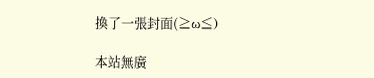換了一張封面(≧ω≦)

本站無廣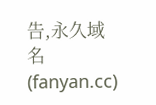告,永久域名(fanyan.cc)